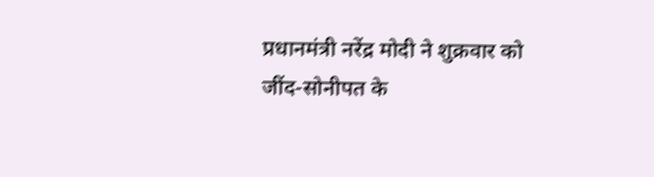प्रधानमंत्री नरेंद्र मोदी ने शुक्रवार को जींद-सोनीपत के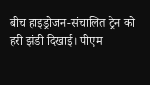बीच हाइड्रोजन-संचालित ट्रेन को हरी झंडी दिखाई। पीएम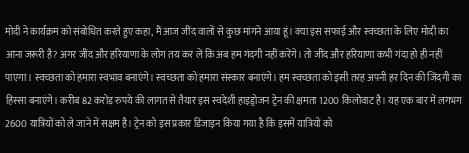मोदी ने कार्यक्रम को संबोधित करते हुए कहा, मैं आज जींद वालों से कुछ मांगने आया हूं। क्या इस सफाई और स्वच्छता के लिए मोदी का आना जरूरी है? अगर जींद और हरियाणा के लोग तय कर लें कि अब हम गंदगी नहीं करेंगे। तो जींद और हरियाणा कभी गंदा हो ही नहीं पाएगा। स्वच्छता को हमारा स्वभाव बनाएंगे। स्वच्छता को हमारा संस्कार बनाएंगे। हम स्वच्छता को इसी तरह अपनी हर दिन की जिंदगी का हिस्सा बनाएंगे। करीब 82 करोड़ रुपये की लागत से तैयार इस स्वदेशी हाइड्रोजन ट्रेन की क्षमता 1200 किलोवाट है। यह एक बार में लगभग 2600 यात्रियों को ले जाने में सक्षम है। ट्रेन को इस प्रकार डिजाइन किया गया है कि इसमें यात्रियों को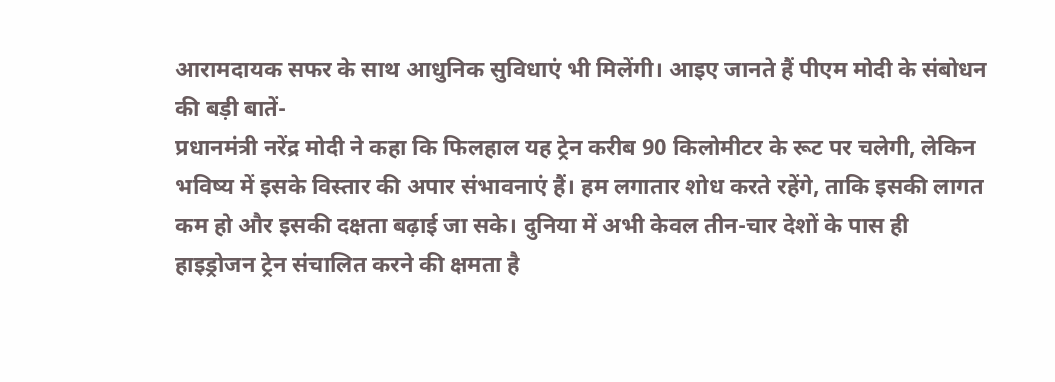आरामदायक सफर के साथ आधुनिक सुविधाएं भी मिलेंगी। आइए जानते हैं पीएम मोदी के संबोधन की बड़ी बातें-
प्रधानमंत्री नरेंद्र मोदी ने कहा कि फिलहाल यह ट्रेन करीब 90 किलोमीटर के रूट पर चलेगी, लेकिन भविष्य में इसके विस्तार की अपार संभावनाएं हैं। हम लगातार शोध करते रहेंगे, ताकि इसकी लागत कम हो और इसकी दक्षता बढ़ाई जा सके। दुनिया में अभी केवल तीन-चार देशों के पास ही हाइड्रोजन ट्रेन संचालित करने की क्षमता है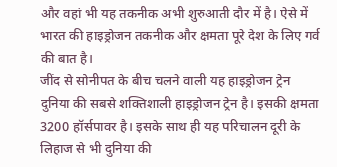और वहां भी यह तकनीक अभी शुरुआती दौर में है। ऐसे में भारत की हाइड्रोजन तकनीक और क्षमता पूरे देश के लिए गर्व की बात है।
जींद से सोनीपत के बीच चलने वाली यह हाइड्रोजन ट्रेन दुनिया की सबसे शक्तिशाली हाइड्रोजन ट्रेन है। इसकी क्षमता 3200 हॉर्सपावर है। इसके साथ ही यह परिचालन दूरी के लिहाज से भी दुनिया की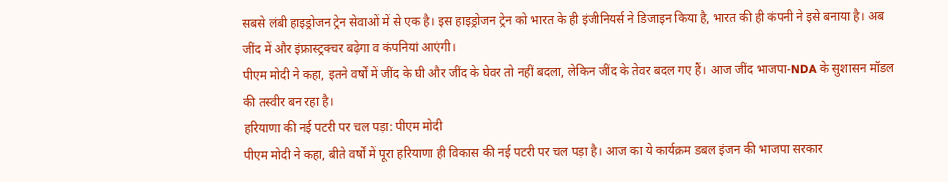सबसे लंबी हाइड्रोजन ट्रेन सेवाओं में से एक है। इस हाइड्रोजन ट्रेन को भारत के ही इंजीनियर्स ने डिजाइन किया है, भारत की ही कंपनी ने इसे बनाया है। अब जींद में और इंफ्रास्ट्रक्चर बढ़ेगा व कंपनियां आएंगी।
पीएम मोदी ने कहा, इतने वर्षों में जींद के घी और जींद के घेवर तो नहीं बदला, लेकिन जींद के तेवर बदल गए हैं। आज जींद भाजपा-NDA के सुशासन मॉडल की तस्वीर बन रहा है।
हरियाणा की नई पटरी पर चल पड़ा: पीएम मोदी
पीएम मोदी ने कहा, बीते वर्षों में पूरा हरियाणा ही विकास की नई पटरी पर चल पड़ा है। आज का ये कार्यक्रम डबल इंजन की भाजपा सरकार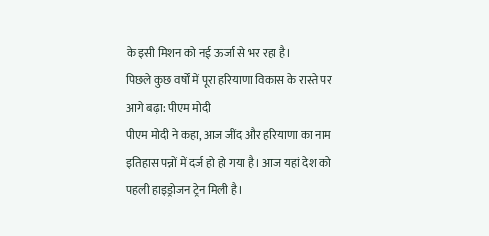के इसी मिशन को नई ऊर्जा से भर रहा है।
पिछले कुछ वर्षों में पूरा हरियाणा विकास के रास्ते पर आगे बढ़ा: पीएम मोदी
पीएम मोदी ने कहा, आज जींद और हरियाणा का नाम इतिहास पन्नों में दर्ज हो हो गया है। आज यहां देश को पहली हाइड्रोजन ट्रेन मिली है।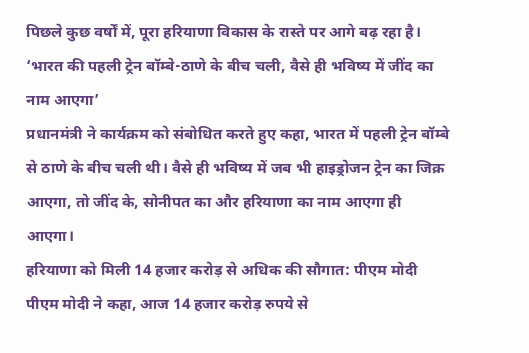पिछले कुछ वर्षों में, पूरा हरियाणा विकास के रास्ते पर आगे बढ़ रहा है।
‘भारत की पहली ट्रेन बॉम्बे-ठाणे के बीच चली, वैसे ही भविष्य में जींद का नाम आएगा’
प्रधानमंत्री ने कार्यक्रम को संबोधित करते हुए कहा, भारत में पहली ट्रेन बॉम्बे से ठाणे के बीच चली थी। वैसे ही भविष्य में जब भी हाइड्रोजन ट्रेन का जिक्र आएगा, तो जींद के, सोनीपत का और हरियाणा का नाम आएगा ही आएगा।
हरियाणा को मिली 14 हजार करोड़ से अधिक की सौगात: पीएम मोदी
पीएम मोदी ने कहा, आज 14 हजार करोड़ रुपये से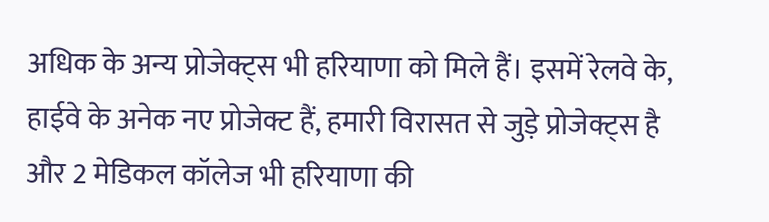अधिक के अन्य प्रोजेक्ट्स भी हरियाणा को मिले हैं। इसमें रेलवे के, हाईवे के अनेक नए प्रोजेक्ट हैं, हमारी विरासत से जुड़े प्रोजेक्ट्स है और 2 मेडिकल कॉलेज भी हरियाणा की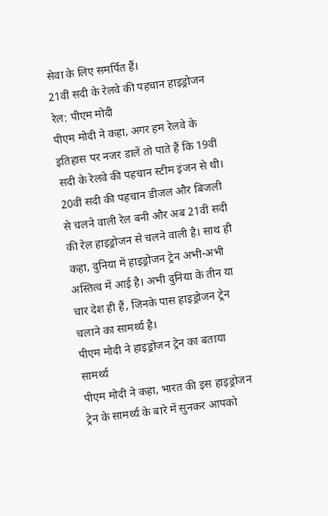सेवा के लिए समर्पित हैं।
21वीं सदी के रेलवे की पहचान हाइड्रोजन रेल: पीएम मोदी
पीएम मोदी ने कहा, अगर हम रेलवे के इतिहास पर नजर डालें तो पाते हैं कि 19वीं सदी के रेलवे की पहचान स्टीम इंजन से थी। 20वीं सदी की पहचान डीजल और बिजली से चलने वाली रेल बनी और अब 21वीं सदी की रेल हाइड्रोजन से चलने वाली है। साथ ही कहा, दुनिया में हाइड्रोजन ट्रेन अभी-अभी अस्तित्व में आई है। अभी दुनिया के तीन या चार देश ही हैं, जिनके पास हाइड्रोजन ट्रेन चलाने का सामर्थ्य है।
पीएम मोदी ने हाइड्रोजन ट्रेन का बताया सामर्थ्य
पीएम मोदी ने कहा, भारत की इस हाइड्रोजन ट्रेन के सामर्थ्य के बारे में सुनकर आपको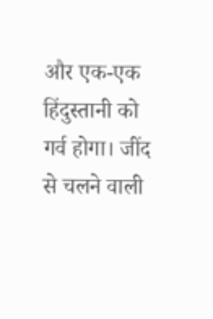और एक-एक हिंदुस्तानी को गर्व होगा। जींद से चलने वाली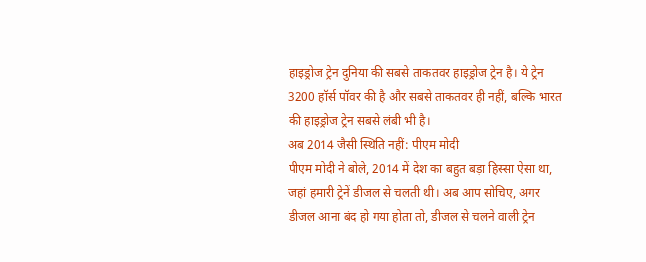हाइड्रोज ट्रेन दुनिया की सबसे ताकतवर हाइड्रोज ट्रेन है। ये ट्रेन 3200 हॉर्स पॉवर की है और सबसे ताकतवर ही नहीं, बल्कि भारत की हाइड्रोज ट्रेन सबसे लंबी भी है।
अब 2014 जैसी स्थिति नहीं: पीएम मोदी
पीएम मोदी ने बोले, 2014 में देश का बहुत बड़ा हिस्सा ऐसा था, जहां हमारी ट्रेनें डीजल से चलती थी। अब आप सोचिए, अगर डीजल आना बंद हो गया होता तो, डीजल से चलने वाली ट्रेन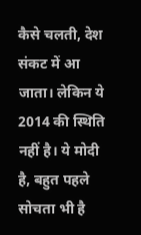कैसे चलती, देश संकट में आ जाता। लेकिन ये 2014 की स्थिति नहीं है। ये मोदी है, बहुत पहले सोचता भी है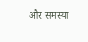और समस्या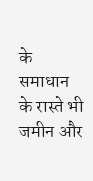के समाधान के रास्ते भी जमीन और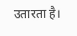उतारता है।